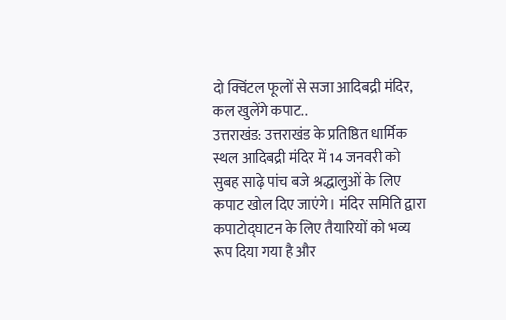दो क्विंटल फूलों से सजा आदिबद्री मंदिर, कल खुलेंगे कपाट..
उत्तराखंड: उत्तराखंड के प्रतिष्ठित धार्मिक स्थल आदिबद्री मंदिर में 14 जनवरी को सुबह साढ़े पांच बजे श्रद्धालुओं के लिए कपाट खोल दिए जाएंगे। मंदिर समिति द्वारा कपाटोद्घाटन के लिए तैयारियों को भव्य रूप दिया गया है और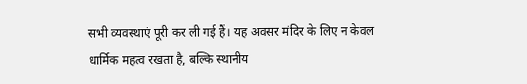सभी व्यवस्थाएं पूरी कर ली गई हैं। यह अवसर मंदिर के लिए न केवल धार्मिक महत्व रखता है, बल्कि स्थानीय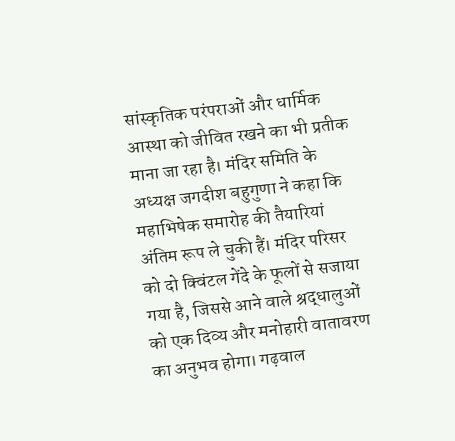सांस्कृतिक परंपराओं और धार्मिक आस्था को जीवित रखने का भी प्रतीक माना जा रहा है। मंदिर समिति के अध्यक्ष जगदीश बहुगुणा ने कहा कि महाभिषेक समारोह की तैयारियां अंतिम रूप ले चुकी हैं। मंदिर परिसर को दो क्विंटल गेंदे के फूलों से सजाया गया है, जिससे आने वाले श्रद्धालुओं को एक दिव्य और मनोहारी वातावरण का अनुभव होगा। गढ़वाल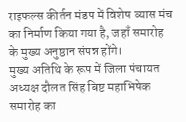राइफल्स कीर्तन मंडप में विशेष व्यास मंच का निर्माण किया गया है, जहाँ समारोह के मुख्य अनुष्ठान संपन्न होंगे।
मुख्य अतिथि के रूप में जिला पंचायत अध्यक्ष दौलत सिंह बिष्ट महाभिषेक समारोह का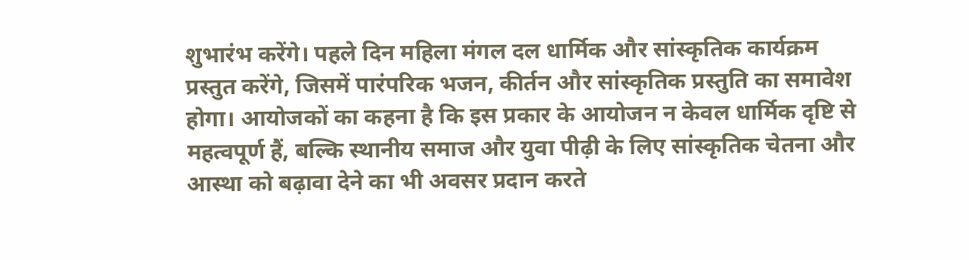शुभारंभ करेंगे। पहले दिन महिला मंगल दल धार्मिक और सांस्कृतिक कार्यक्रम प्रस्तुत करेंगे, जिसमें पारंपरिक भजन, कीर्तन और सांस्कृतिक प्रस्तुति का समावेश होगा। आयोजकों का कहना है कि इस प्रकार के आयोजन न केवल धार्मिक दृष्टि से महत्वपूर्ण हैं, बल्कि स्थानीय समाज और युवा पीढ़ी के लिए सांस्कृतिक चेतना और आस्था को बढ़ावा देने का भी अवसर प्रदान करते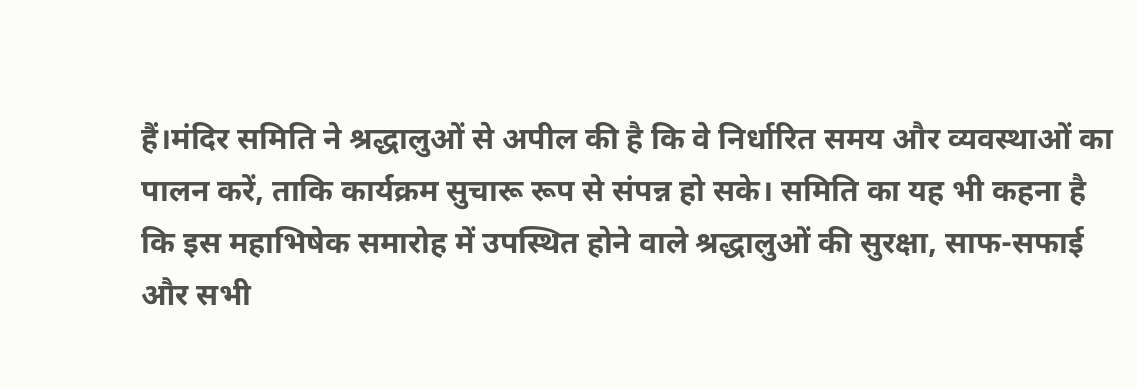हैं।मंदिर समिति ने श्रद्धालुओं से अपील की है कि वे निर्धारित समय और व्यवस्थाओं का पालन करें, ताकि कार्यक्रम सुचारू रूप से संपन्न हो सके। समिति का यह भी कहना है कि इस महाभिषेक समारोह में उपस्थित होने वाले श्रद्धालुओं की सुरक्षा, साफ-सफाई और सभी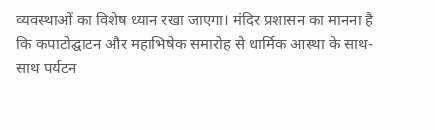व्यवस्थाओं का विशेष ध्यान रखा जाएगा। मंदिर प्रशासन का मानना है कि कपाटोद्घाटन और महाभिषेक समारोह से धार्मिक आस्था के साथ-साथ पर्यटन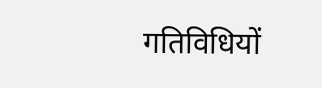गतिविधियों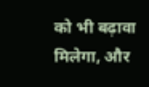को भी बढ़ावा मिलेगा, और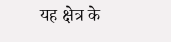यह क्षेत्र के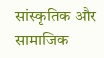सांस्कृतिक और सामाजिक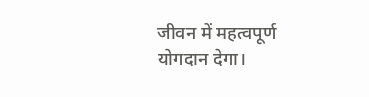जीवन में महत्वपूर्ण योगदान देगा।